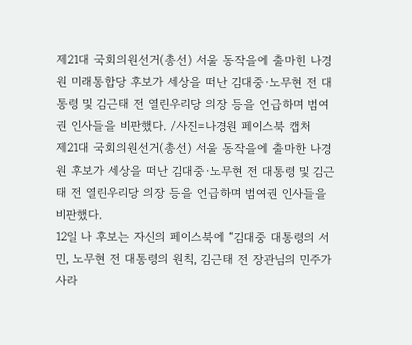제21대 국회의원선거(총선) 서울 동작을에 출마힌 나경원 미래통합당 후보가 세상을 떠난 김대중·노무현 전 대통령 및 김근태 전 열린우리당 의장 등을 언급하며 범여권 인사들을 비판했다. /사진=나경원 페이스북 캡처
제21대 국회의원선거(총선) 서울 동작을에 출마한 나경원 후보가 세상을 떠난 김대중·노무현 전 대통령 및 김근태 전 열린우리당 의장 등을 언급하며 범여권 인사들을 비판했다.
12일 나 후보는 자신의 페이스북에 “김대중 대통령의 서민, 노무현 전 대통령의 원칙, 김근태 전 장관님의 민주가 사라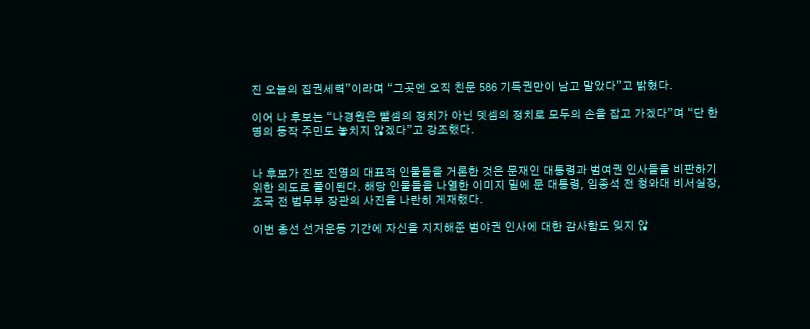진 오늘의 집권세력”이라며 “그곳엔 오직 친문 586 기득권만이 남고 말았다”고 밝혔다.

이어 나 후보는 “나경원은 뺄셈의 정치가 아닌 뎃셈의 정치로 모두의 손을 잡고 가겠다”며 “단 한명의 동작 주민도 놓치지 않겠다”고 강조했다.


나 후보가 진보 진영의 대표적 인물들을 거론한 것은 문재인 대통령과 범여권 인사들을 비판하기 위한 의도로 풀이된다. 해당 인물들을 나열한 이미지 밑에 문 대통령, 임종석 전 청와대 비서실장, 조국 전 법무부 장관의 사진을 나란히 게재했다.

이번 총선 선거운동 기간에 자신을 지지해준 범야권 인사에 대한 감사함도 잊지 않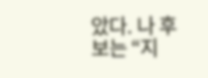았다. 나 후보는 “지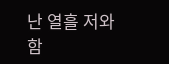난 열흘 저와 함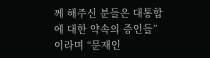께 해주신 분들은 대통합에 대한 약속의 증인들”이라며 “문재인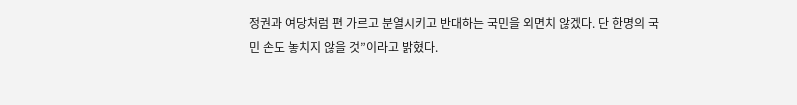정권과 여당처럼 편 가르고 분열시키고 반대하는 국민을 외면치 않겠다. 단 한명의 국민 손도 놓치지 않을 것”이라고 밝혔다.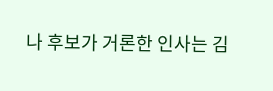나 후보가 거론한 인사는 김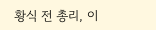황식 전 총리, 이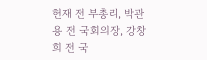헌재 전 부총리, 박관용 전 국회의장, 강창희 전 국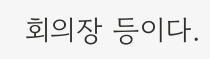회의장 등이다.